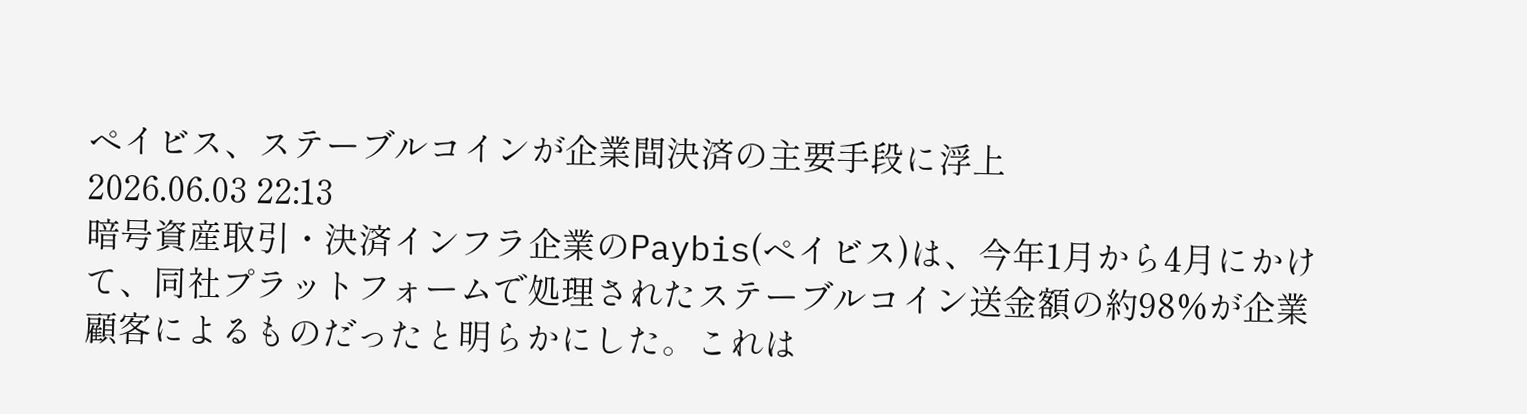ペイビス、ステーブルコインが企業間決済の主要手段に浮上
2026.06.03 22:13
暗号資産取引・決済インフラ企業のPaybis(ペイビス)は、今年1月から4月にかけて、同社プラットフォームで処理されたステーブルコイン送金額の約98%が企業顧客によるものだったと明らかにした。これは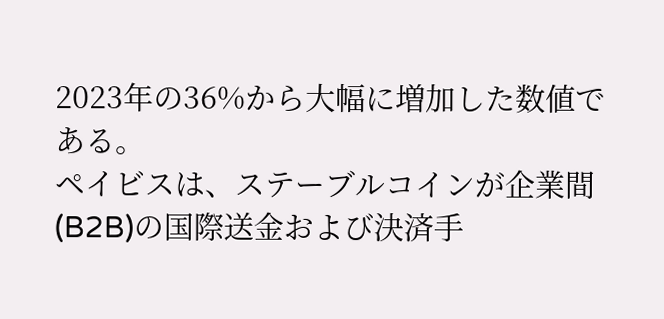2023年の36%から大幅に増加した数値である。
ペイビスは、ステーブルコインが企業間(B2B)の国際送金および決済手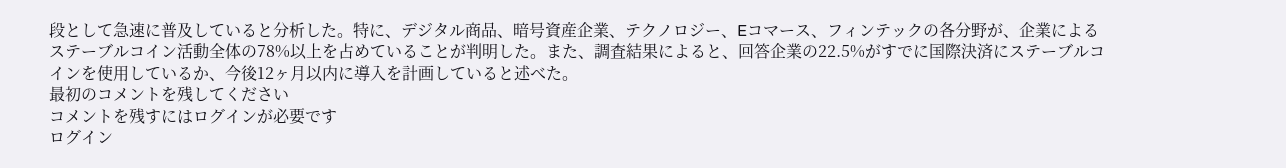段として急速に普及していると分析した。特に、デジタル商品、暗号資産企業、テクノロジー、Eコマース、フィンテックの各分野が、企業によるステーブルコイン活動全体の78%以上を占めていることが判明した。また、調査結果によると、回答企業の22.5%がすでに国際決済にステーブルコインを使用しているか、今後12ヶ月以内に導入を計画していると述べた。
最初のコメントを残してください
コメントを残すにはログインが必要です
ログイン